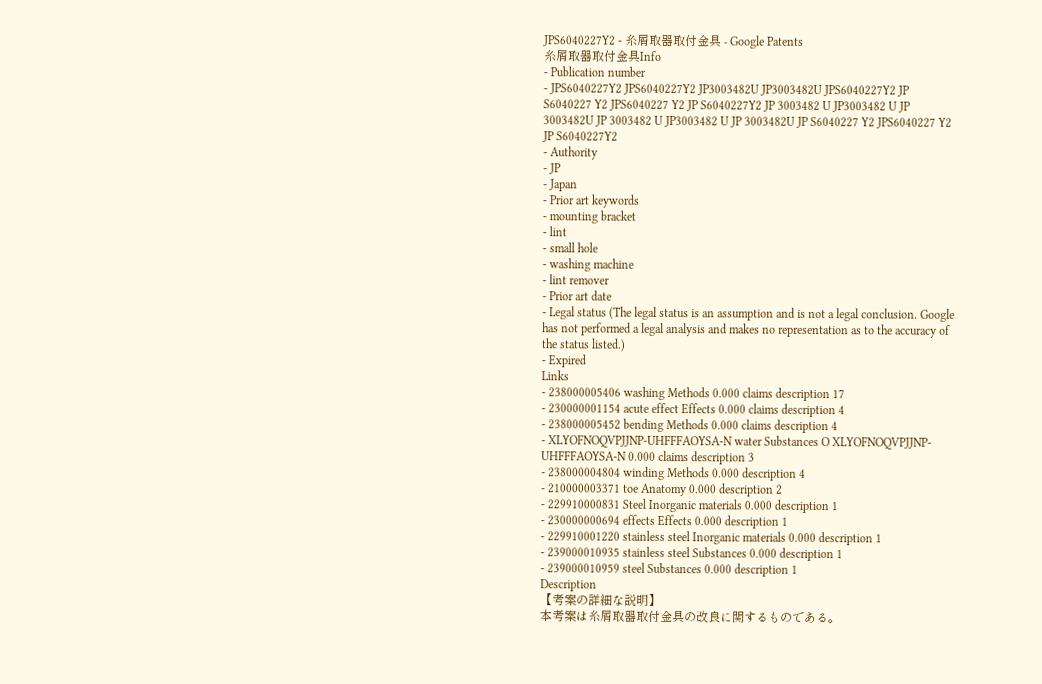JPS6040227Y2 - 糸屑取器取付金具 - Google Patents
糸屑取器取付金具Info
- Publication number
- JPS6040227Y2 JPS6040227Y2 JP3003482U JP3003482U JPS6040227Y2 JP S6040227 Y2 JPS6040227 Y2 JP S6040227Y2 JP 3003482 U JP3003482 U JP 3003482U JP 3003482 U JP3003482 U JP 3003482U JP S6040227 Y2 JPS6040227 Y2 JP S6040227Y2
- Authority
- JP
- Japan
- Prior art keywords
- mounting bracket
- lint
- small hole
- washing machine
- lint remover
- Prior art date
- Legal status (The legal status is an assumption and is not a legal conclusion. Google has not performed a legal analysis and makes no representation as to the accuracy of the status listed.)
- Expired
Links
- 238000005406 washing Methods 0.000 claims description 17
- 230000001154 acute effect Effects 0.000 claims description 4
- 238000005452 bending Methods 0.000 claims description 4
- XLYOFNOQVPJJNP-UHFFFAOYSA-N water Substances O XLYOFNOQVPJJNP-UHFFFAOYSA-N 0.000 claims description 3
- 238000004804 winding Methods 0.000 description 4
- 210000003371 toe Anatomy 0.000 description 2
- 229910000831 Steel Inorganic materials 0.000 description 1
- 230000000694 effects Effects 0.000 description 1
- 229910001220 stainless steel Inorganic materials 0.000 description 1
- 239000010935 stainless steel Substances 0.000 description 1
- 239000010959 steel Substances 0.000 description 1
Description
【考案の詳細な説明】
本考案は糸屑取器取付金具の改良に関するものである。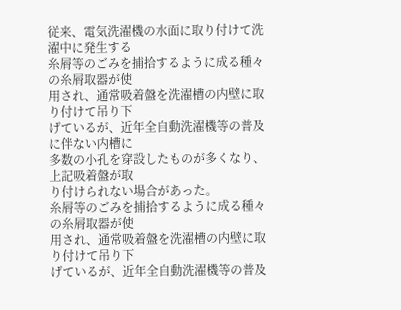従来、電気洗濯機の水面に取り付けて洗濯中に発生する
糸屑等のごみを捕拾するように成る種々の糸屑取器が使
用され、通常吸着盤を洗濯槽の内壁に取り付けて吊り下
げているが、近年全自動洗濯機等の普及に伴ない内槽に
多数の小孔を穿設したものが多くなり、上記吸着盤が取
り付けられない場合があった。
糸屑等のごみを捕拾するように成る種々の糸屑取器が使
用され、通常吸着盤を洗濯槽の内壁に取り付けて吊り下
げているが、近年全自動洗濯機等の普及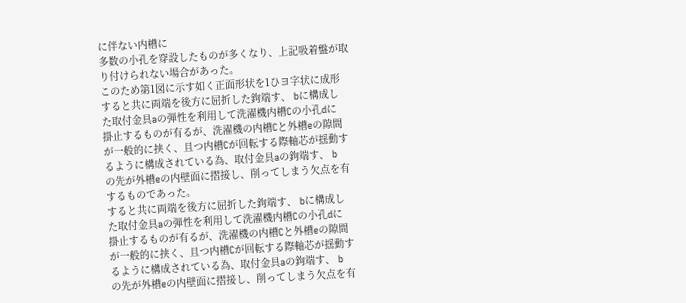に伴ない内槽に
多数の小孔を穿設したものが多くなり、上記吸着盤が取
り付けられない場合があった。
このため第1図に示す如く正面形状を1ひヨ字状に成形
すると共に両端を後方に屈折した鉤端す、 bに構成し
た取付金具aの弾性を利用して洗濯機内槽Cの小孔dに
掛止するものが有るが、洗濯機の内槽Cと外槽eの隙間
が一般的に挟く、且つ内槽Cが回転する際軸芯が揺動す
るように構成されている為、取付金具aの鉤端す、 b
の先が外槽eの内壁面に摺接し、削ってしまう欠点を有
するものであった。
すると共に両端を後方に屈折した鉤端す、 bに構成し
た取付金具aの弾性を利用して洗濯機内槽Cの小孔dに
掛止するものが有るが、洗濯機の内槽Cと外槽eの隙間
が一般的に挟く、且つ内槽Cが回転する際軸芯が揺動す
るように構成されている為、取付金具aの鉤端す、 b
の先が外槽eの内壁面に摺接し、削ってしまう欠点を有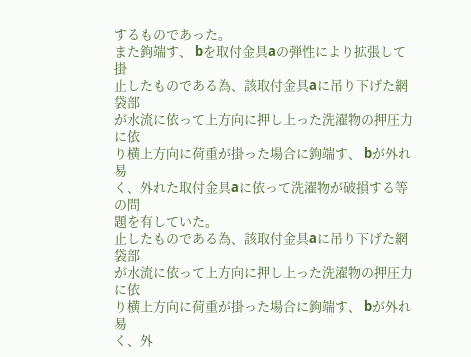するものであった。
また鉤端す、 bを取付金具aの弾性により拡張して掛
止したものである為、該取付金具aに吊り下げた網袋部
が水流に依って上方向に押し上った洗濯物の押圧力に依
り横上方向に荷重が掛った場合に鉤端す、 bが外れ易
く、外れた取付金具aに依って洗濯物が破損する等の問
題を有していた。
止したものである為、該取付金具aに吊り下げた網袋部
が水流に依って上方向に押し上った洗濯物の押圧力に依
り横上方向に荷重が掛った場合に鉤端す、 bが外れ易
く、外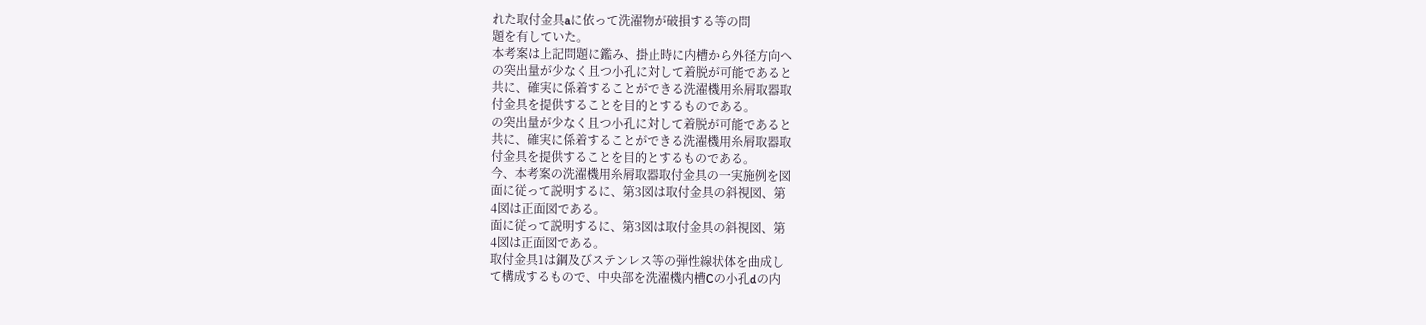れた取付金具aに依って洗濯物が破損する等の問
題を有していた。
本考案は上記問題に鑑み、掛止時に内槽から外径方向へ
の突出量が少なく且つ小孔に対して着脱が可能であると
共に、確実に係着することができる洗濯機用糸屑取器取
付金具を提供することを目的とするものである。
の突出量が少なく且つ小孔に対して着脱が可能であると
共に、確実に係着することができる洗濯機用糸屑取器取
付金具を提供することを目的とするものである。
今、本考案の洗濯機用糸屑取器取付金具の一実施例を図
面に従って説明するに、第3図は取付金具の斜視図、第
4図は正面図である。
面に従って説明するに、第3図は取付金具の斜視図、第
4図は正面図である。
取付金具1は鋼及びステンレス等の弾性線状体を曲成し
て構成するもので、中央部を洗濯機内槽Cの小孔dの内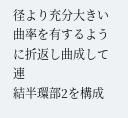径より充分大きい曲率を有するように折返し曲成して連
結半環部2を構成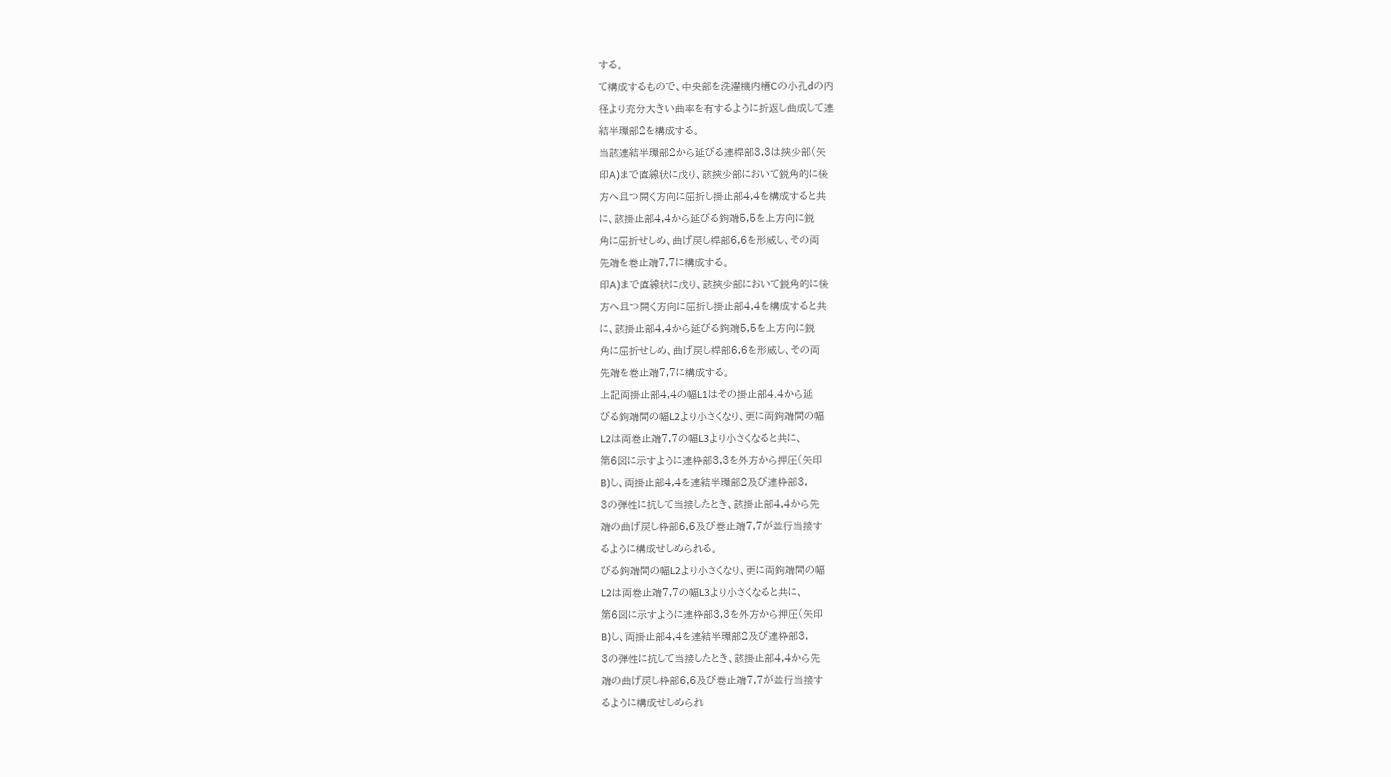する。
て構成するもので、中央部を洗濯機内槽Cの小孔dの内
径より充分大きい曲率を有するように折返し曲成して連
結半環部2を構成する。
当該連結半環部2から延びる連桿部3,3は挾少部(矢
印A)まで直線状に戊り、該挾少部において鋭角的に後
方へ且つ開く方向に屈折し掛止部4,4を構成すると共
に、該掛止部4,4から延びる鉤端5,5を上方向に鋭
角に屈折せしめ、曲げ戻し桿部6,6を形威し、その両
先端を巻止端7,7に構成する。
印A)まで直線状に戊り、該挾少部において鋭角的に後
方へ且つ開く方向に屈折し掛止部4,4を構成すると共
に、該掛止部4,4から延びる鉤端5,5を上方向に鋭
角に屈折せしめ、曲げ戻し桿部6,6を形威し、その両
先端を巻止端7,7に構成する。
上記両掛止部4,4の幅L1はその掛止部4.4から延
びる鉤端間の幅L2より小さくなり、更に両鉤端間の幅
L2は両巻止端7,7の幅L3より小さくなると共に、
第6図に示すように連枠部3,3を外方から押圧(矢印
B)し、両掛止部4,4を連結半環部2及び連枠部3,
3の弾性に抗して当接したとき、該掛止部4,4から先
端の曲げ戻し枠部6,6及び巻止端7,7が並行当接す
るように構成せしめられる。
びる鉤端間の幅L2より小さくなり、更に両鉤端間の幅
L2は両巻止端7,7の幅L3より小さくなると共に、
第6図に示すように連枠部3,3を外方から押圧(矢印
B)し、両掛止部4,4を連結半環部2及び連枠部3,
3の弾性に抗して当接したとき、該掛止部4,4から先
端の曲げ戻し枠部6,6及び巻止端7,7が並行当接す
るように構成せしめられ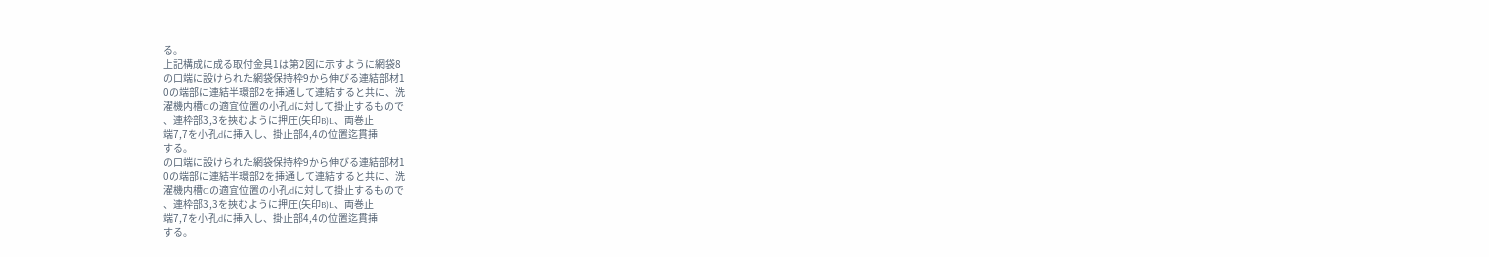る。
上記構成に成る取付金具1は第2図に示すように網袋8
の口端に設けられた網袋保持枠9から伸びる連結部材1
0の端部に連結半環部2を挿通して連結すると共に、洗
濯機内槽Cの適宜位置の小孔dに対して掛止するもので
、連枠部3,3を挾むように押圧(矢印B)L、両巻止
端7,7を小孔dに挿入し、掛止部4,4の位置迄貫挿
する。
の口端に設けられた網袋保持枠9から伸びる連結部材1
0の端部に連結半環部2を挿通して連結すると共に、洗
濯機内槽Cの適宜位置の小孔dに対して掛止するもので
、連枠部3,3を挾むように押圧(矢印B)L、両巻止
端7,7を小孔dに挿入し、掛止部4,4の位置迄貫挿
する。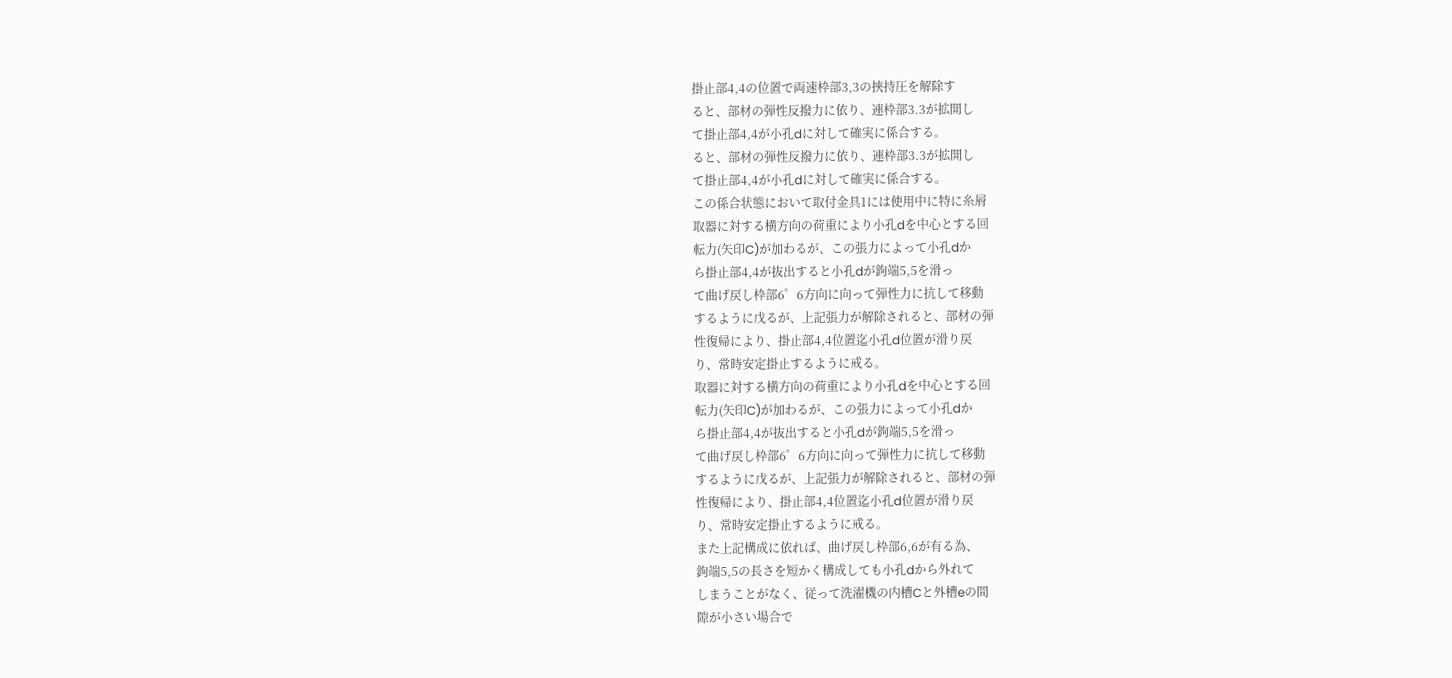掛止部4,4の位置で両速枠部3,3の挾持圧を解除す
ると、部材の弾性反撥力に依り、連枠部3.3が拡開し
て掛止部4,4が小孔dに対して確実に係合する。
ると、部材の弾性反撥力に依り、連枠部3.3が拡開し
て掛止部4,4が小孔dに対して確実に係合する。
この係合状態において取付金具1には使用中に特に糸屑
取器に対する横方向の荷重により小孔dを中心とする回
転力(矢印C)が加わるが、この張力によって小孔dか
ら掛止部4,4が抜出すると小孔dが鉤端5,5を滑っ
て曲げ戻し枠部6゜6方向に向って弾性力に抗して移動
するように戊るが、上記張力が解除されると、部材の弾
性復帰により、掛止部4,4位置迄小孔d位置が滑り戻
り、常時安定掛止するように戒る。
取器に対する横方向の荷重により小孔dを中心とする回
転力(矢印C)が加わるが、この張力によって小孔dか
ら掛止部4,4が抜出すると小孔dが鉤端5,5を滑っ
て曲げ戻し枠部6゜6方向に向って弾性力に抗して移動
するように戊るが、上記張力が解除されると、部材の弾
性復帰により、掛止部4,4位置迄小孔d位置が滑り戻
り、常時安定掛止するように戒る。
また上記構成に依れば、曲げ戻し枠部6,6が有る為、
鉤端5,5の長さを短かく構成しても小孔dから外れて
しまうことがなく、従って洗濯機の内槽Cと外槽eの間
隙が小さい場合で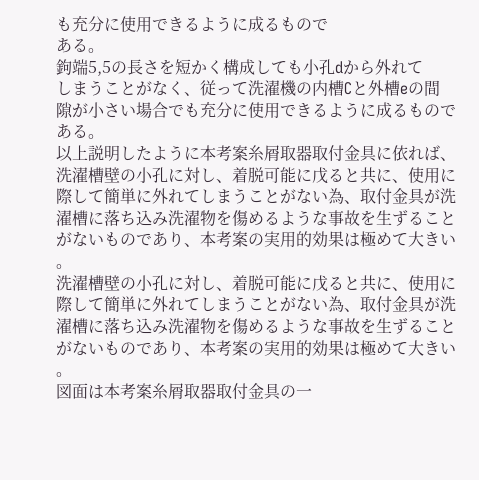も充分に使用できるように成るもので
ある。
鉤端5,5の長さを短かく構成しても小孔dから外れて
しまうことがなく、従って洗濯機の内槽Cと外槽eの間
隙が小さい場合でも充分に使用できるように成るもので
ある。
以上説明したように本考案糸屑取器取付金具に依れば、
洗濯槽壁の小孔に対し、着脱可能に戊ると共に、使用に
際して簡単に外れてしまうことがない為、取付金具が洗
濯槽に落ち込み洗濯物を傷めるような事故を生ずること
がないものであり、本考案の実用的効果は極めて大きい
。
洗濯槽壁の小孔に対し、着脱可能に戊ると共に、使用に
際して簡単に外れてしまうことがない為、取付金具が洗
濯槽に落ち込み洗濯物を傷めるような事故を生ずること
がないものであり、本考案の実用的効果は極めて大きい
。
図面は本考案糸屑取器取付金具の一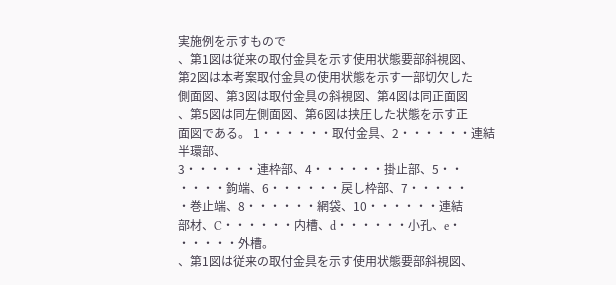実施例を示すもので
、第1図は従来の取付金具を示す使用状態要部斜視図、
第2図は本考案取付金具の使用状態を示す一部切欠した
側面図、第3図は取付金具の斜視図、第4図は同正面図
、第5図は同左側面図、第6図は挟圧した状態を示す正
面図である。 1・・・・・・取付金具、2・・・・・・連結半環部、
3・・・・・・連枠部、4・・・・・・掛止部、5・・
・・・・鉤端、6・・・・・・戻し枠部、7・・・・・
・巻止端、8・・・・・・網袋、10・・・・・・連結
部材、C・・・・・・内槽、d・・・・・・小孔、e・
・・・・・外槽。
、第1図は従来の取付金具を示す使用状態要部斜視図、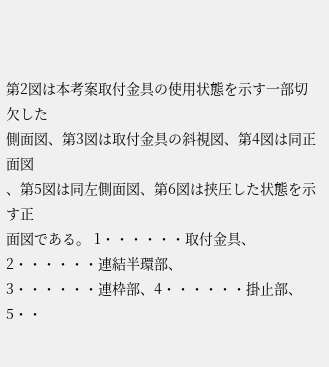第2図は本考案取付金具の使用状態を示す一部切欠した
側面図、第3図は取付金具の斜視図、第4図は同正面図
、第5図は同左側面図、第6図は挟圧した状態を示す正
面図である。 1・・・・・・取付金具、2・・・・・・連結半環部、
3・・・・・・連枠部、4・・・・・・掛止部、5・・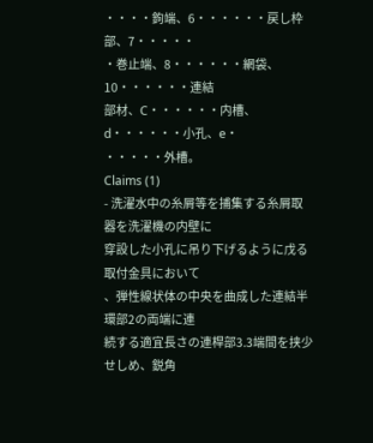・・・・鉤端、6・・・・・・戻し枠部、7・・・・・
・巻止端、8・・・・・・網袋、10・・・・・・連結
部材、C・・・・・・内槽、d・・・・・・小孔、e・
・・・・・外槽。
Claims (1)
- 洗濯水中の糸屑等を捕集する糸屑取器を洗濯機の内壁に
穿設した小孔に吊り下げるように戊る取付金具において
、弾性線状体の中央を曲成した連結半環部2の両端に連
続する適宜長さの連桿部3.3端間を挟少せしめ、鋭角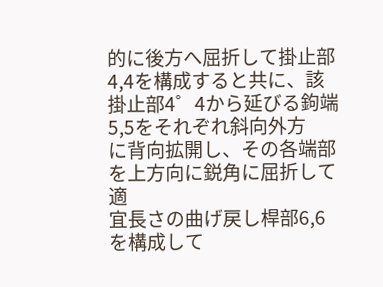的に後方へ屈折して掛止部4,4を構成すると共に、該
掛止部4゜4から延びる鉤端5,5をそれぞれ斜向外方
に背向拡開し、その各端部を上方向に鋭角に屈折して適
宜長さの曲げ戻し桿部6,6を構成して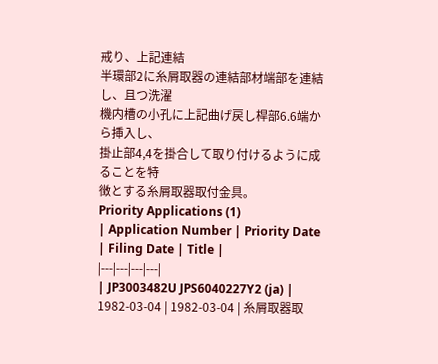戒り、上記連結
半環部2に糸屑取器の連結部材端部を連結し、且つ洗濯
機内槽の小孔に上記曲げ戻し桿部6.6端から挿入し、
掛止部4,4を掛合して取り付けるように成ることを特
徴とする糸屑取器取付金具。
Priority Applications (1)
| Application Number | Priority Date | Filing Date | Title |
|---|---|---|---|
| JP3003482U JPS6040227Y2 (ja) | 1982-03-04 | 1982-03-04 | 糸屑取器取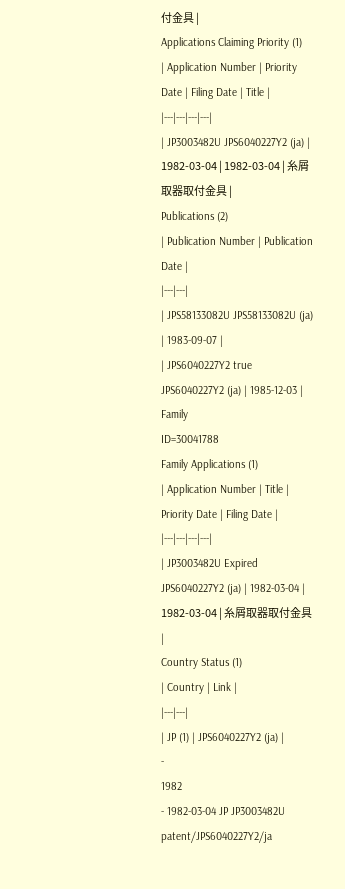付金具 |
Applications Claiming Priority (1)
| Application Number | Priority Date | Filing Date | Title |
|---|---|---|---|
| JP3003482U JPS6040227Y2 (ja) | 1982-03-04 | 1982-03-04 | 糸屑取器取付金具 |
Publications (2)
| Publication Number | Publication Date |
|---|---|
| JPS58133082U JPS58133082U (ja) | 1983-09-07 |
| JPS6040227Y2 true JPS6040227Y2 (ja) | 1985-12-03 |
Family
ID=30041788
Family Applications (1)
| Application Number | Title | Priority Date | Filing Date |
|---|---|---|---|
| JP3003482U Expired JPS6040227Y2 (ja) | 1982-03-04 | 1982-03-04 | 糸屑取器取付金具 |
Country Status (1)
| Country | Link |
|---|---|
| JP (1) | JPS6040227Y2 (ja) |
-
1982
- 1982-03-04 JP JP3003482U patent/JPS6040227Y2/ja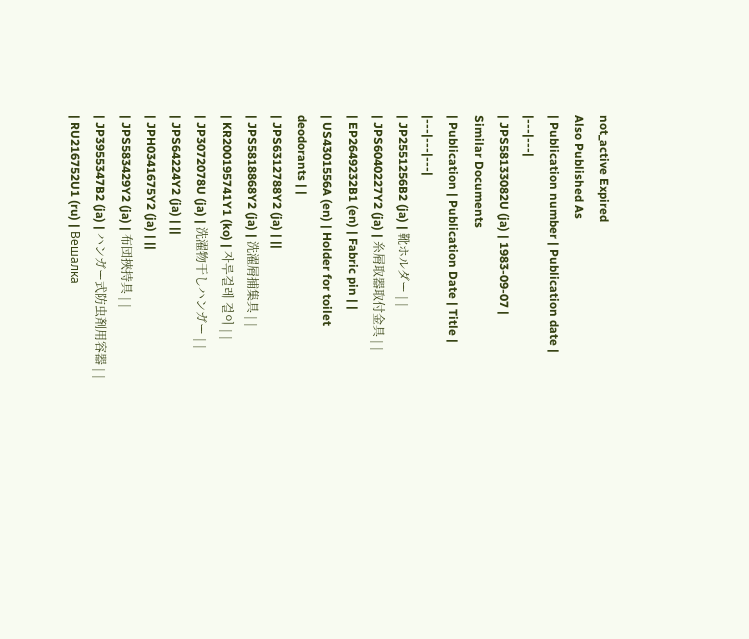not_active Expired
Also Published As
| Publication number | Publication date |
|---|---|
| JPS58133082U (ja) | 1983-09-07 |
Similar Documents
| Publication | Publication Date | Title |
|---|---|---|
| JP2551256B2 (ja) | 靴ホルダー | |
| JPS6040227Y2 (ja) | 糸屑取器取付金具 | |
| EP2649232B1 (en) | Fabric pin | |
| US4301556A (en) | Holder for toilet deodorants | |
| JPS6312788Y2 (ja) | ||
| JPS5818868Y2 (ja) | 洗濯屑捕集具 | |
| KR200195741Y1 (ko) | 자루걸레 걸이 | |
| JP3072078U (ja) | 洗濯物干しハンガー | |
| JPS64224Y2 (ja) | ||
| JPH0341675Y2 (ja) | ||
| JPS583429Y2 (ja) | 布団挾持具 | |
| JP3955347B2 (ja) | ハンガー式防虫剤用容器 | |
| RU216752U1 (ru) | Вешалка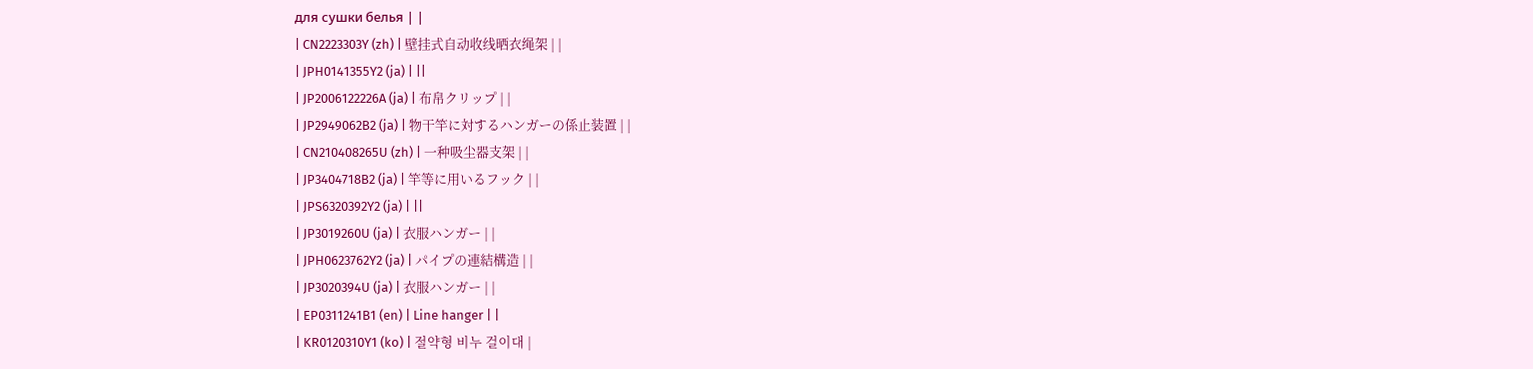для сушки белья | |
| CN2223303Y (zh) | 壁挂式自动收线晒衣绳架 | |
| JPH0141355Y2 (ja) | ||
| JP2006122226A (ja) | 布帛クリップ | |
| JP2949062B2 (ja) | 物干竿に対するハンガーの係止装置 | |
| CN210408265U (zh) | 一种吸尘器支架 | |
| JP3404718B2 (ja) | 竿等に用いるフック | |
| JPS6320392Y2 (ja) | ||
| JP3019260U (ja) | 衣服ハンガー | |
| JPH0623762Y2 (ja) | パイプの連結構造 | |
| JP3020394U (ja) | 衣服ハンガー | |
| EP0311241B1 (en) | Line hanger | |
| KR0120310Y1 (ko) | 절약형 비누 걸이대 |